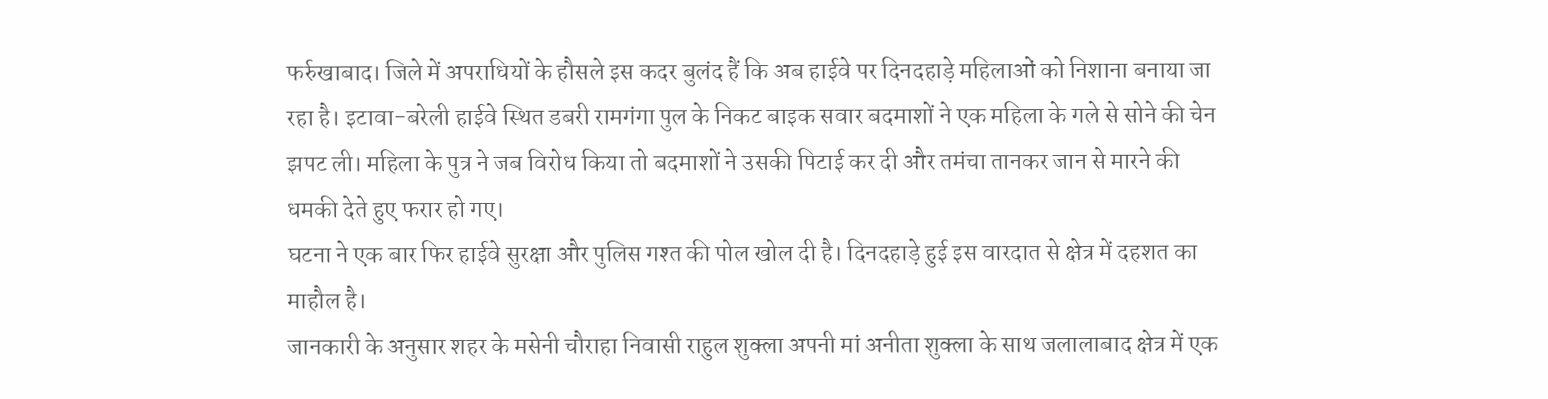फर्रुखाबाद। जिले में अपराधियों के हौसले इस कदर बुलंद हैं कि अब हाईवे पर दिनदहाड़े महिलाओं को निशाना बनाया जा रहा है। इटावा-बरेली हाईवे स्थित डबरी रामगंगा पुल के निकट बाइक सवार बदमाशों ने एक महिला के गले से सोने की चेन झपट ली। महिला के पुत्र ने जब विरोध किया तो बदमाशों ने उसकी पिटाई कर दी और तमंचा तानकर जान से मारने की धमकी देते हुए फरार हो गए।
घटना ने एक बार फिर हाईवे सुरक्षा और पुलिस गश्त की पोल खोल दी है। दिनदहाड़े हुई इस वारदात से क्षेत्र में दहशत का माहौल है।
जानकारी के अनुसार शहर के मसेनी चौराहा निवासी राहुल शुक्ला अपनी मां अनीता शुक्ला के साथ जलालाबाद क्षेत्र में एक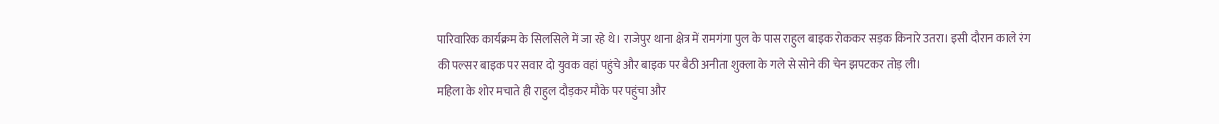पारिवारिक कार्यक्रम के सिलसिले में जा रहे थे। राजेपुर थाना क्षेत्र में रामगंगा पुल के पास राहुल बाइक रोककर सड़क किनारे उतरा। इसी दौरान काले रंग की पल्सर बाइक पर सवार दो युवक वहां पहुंचे और बाइक पर बैठी अनीता शुक्ला के गले से सोने की चेन झपटकर तोड़ ली।
महिला के शोर मचाते ही राहुल दौड़कर मौके पर पहुंचा और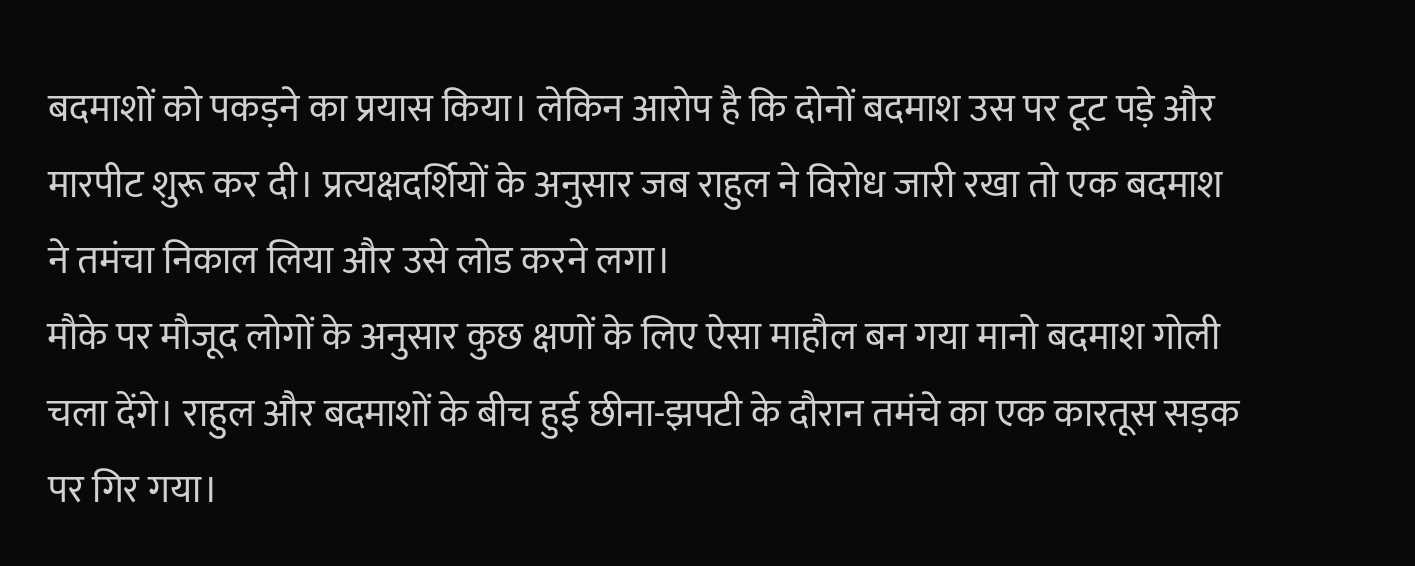बदमाशों को पकड़ने का प्रयास किया। लेकिन आरोप है कि दोनों बदमाश उस पर टूट पड़े और मारपीट शुरू कर दी। प्रत्यक्षदर्शियों के अनुसार जब राहुल ने विरोध जारी रखा तो एक बदमाश ने तमंचा निकाल लिया और उसे लोड करने लगा।
मौके पर मौजूद लोगों के अनुसार कुछ क्षणों के लिए ऐसा माहौल बन गया मानो बदमाश गोली चला देंगे। राहुल और बदमाशों के बीच हुई छीना-झपटी के दौरान तमंचे का एक कारतूस सड़क पर गिर गया।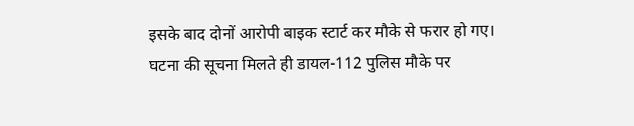इसके बाद दोनों आरोपी बाइक स्टार्ट कर मौके से फरार हो गए।
घटना की सूचना मिलते ही डायल-112 पुलिस मौके पर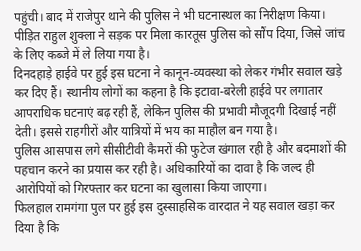पहुंची। बाद में राजेपुर थाने की पुलिस ने भी घटनास्थल का निरीक्षण किया। पीड़ित राहुल शुक्ला ने सड़क पर मिला कारतूस पुलिस को सौंप दिया, जिसे जांच के लिए कब्जे में ले लिया गया है।
दिनदहाड़े हाईवे पर हुई इस घटना ने कानून-व्यवस्था को लेकर गंभीर सवाल खड़े कर दिए हैं। स्थानीय लोगों का कहना है कि इटावा-बरेली हाईवे पर लगातार आपराधिक घटनाएं बढ़ रही हैं, लेकिन पुलिस की प्रभावी मौजूदगी दिखाई नहीं देती। इससे राहगीरों और यात्रियों में भय का माहौल बन गया है।
पुलिस आसपास लगे सीसीटीवी कैमरों की फुटेज खंगाल रही है और बदमाशों की पहचान करने का प्रयास कर रही है। अधिकारियों का दावा है कि जल्द ही आरोपियों को गिरफ्तार कर घटना का खुलासा किया जाएगा।
फिलहाल रामगंगा पुल पर हुई इस दुस्साहसिक वारदात ने यह सवाल खड़ा कर दिया है कि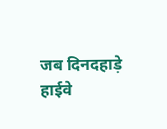जब दिनदहाड़े हाईवे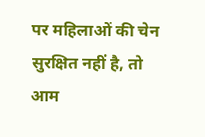पर महिलाओं की चेन सुरक्षित नहीं है, तो आम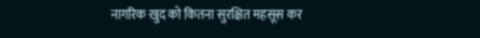नागरिक खुद को कितना सुरक्षित महसूस कर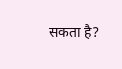सकता है?